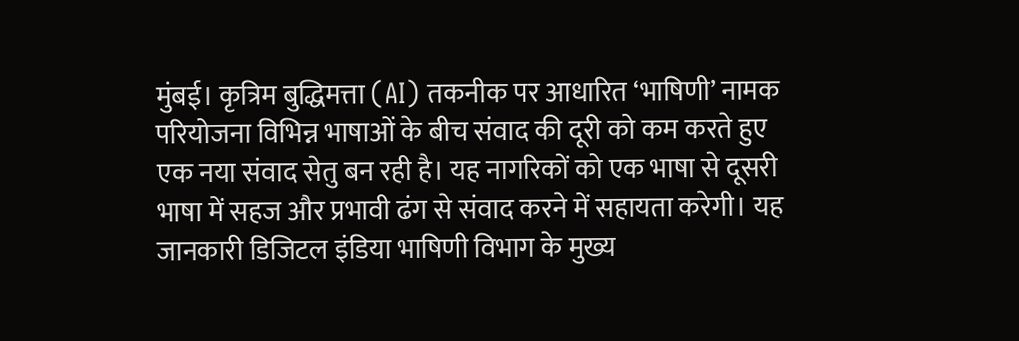मुंबई। कृत्रिम बुद्धिमत्ता (AI) तकनीक पर आधारित ‘भाषिणी’ नामक परियोजना विभिन्न भाषाओं के बीच संवाद की दूरी को कम करते हुए एक नया संवाद सेतु बन रही है। यह नागरिकों को एक भाषा से दूसरी भाषा में सहज और प्रभावी ढंग से संवाद करने में सहायता करेगी। यह जानकारी डिजिटल इंडिया भाषिणी विभाग के मुख्य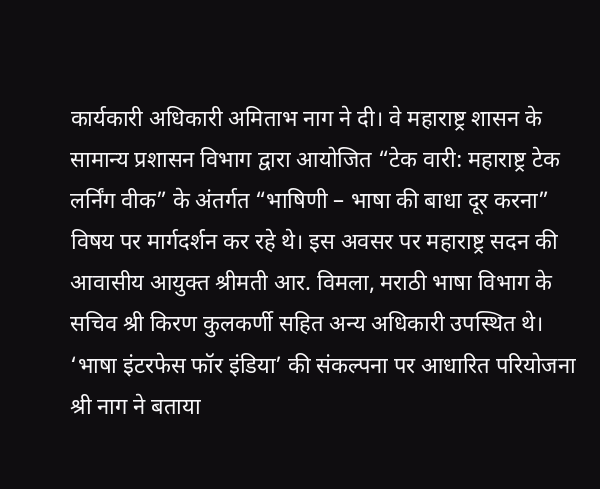कार्यकारी अधिकारी अमिताभ नाग ने दी। वे महाराष्ट्र शासन के सामान्य प्रशासन विभाग द्वारा आयोजित “टेक वारी: महाराष्ट्र टेक लर्निंग वीक” के अंतर्गत “भाषिणी – भाषा की बाधा दूर करना” विषय पर मार्गदर्शन कर रहे थे। इस अवसर पर महाराष्ट्र सदन की आवासीय आयुक्त श्रीमती आर. विमला, मराठी भाषा विभाग के सचिव श्री किरण कुलकर्णी सहित अन्य अधिकारी उपस्थित थे।
‘भाषा इंटरफेस फॉर इंडिया’ की संकल्पना पर आधारित परियोजना
श्री नाग ने बताया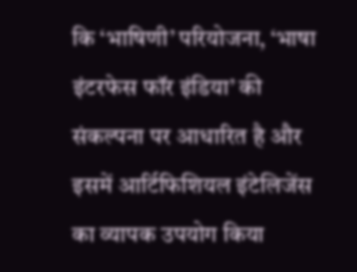कि ‘भाषिणी’ परियोजना, ‘भाषा इंटरफेस फॉर इंडिया’ की संकल्पना पर आधारित है और इसमें आर्टिफिशियल इंटेलिजेंस का व्यापक उपयोग किया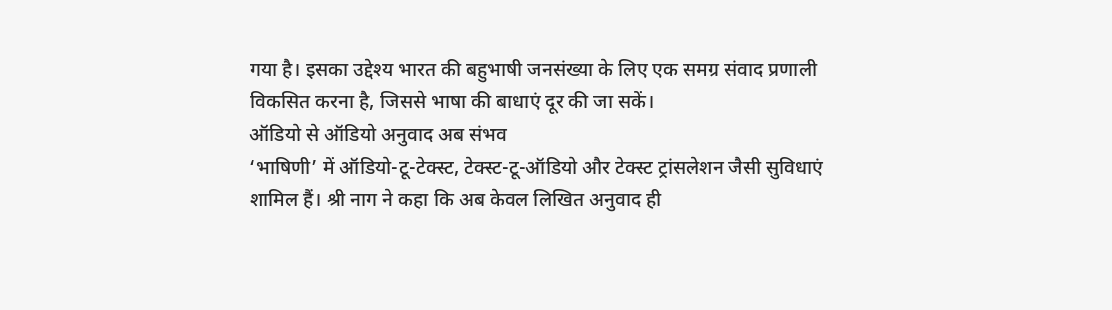गया है। इसका उद्देश्य भारत की बहुभाषी जनसंख्या के लिए एक समग्र संवाद प्रणाली विकसित करना है, जिससे भाषा की बाधाएं दूर की जा सकें।
ऑडियो से ऑडियो अनुवाद अब संभव
‘भाषिणी’ में ऑडियो-टू-टेक्स्ट, टेक्स्ट-टू-ऑडियो और टेक्स्ट ट्रांसलेशन जैसी सुविधाएं शामिल हैं। श्री नाग ने कहा कि अब केवल लिखित अनुवाद ही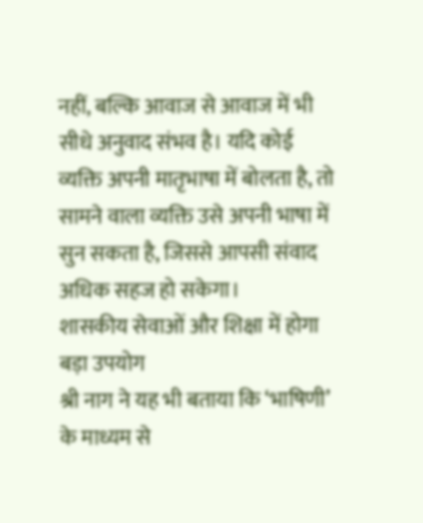नहीं, बल्कि आवाज से आवाज में भी सीधे अनुवाद संभव है। यदि कोई व्यक्ति अपनी मातृभाषा में बोलता है, तो सामने वाला व्यक्ति उसे अपनी भाषा में सुन सकता है, जिससे आपसी संवाद अधिक सहज हो सकेगा।
शासकीय सेवाओं और शिक्षा में होगा बड़ा उपयोग
श्री नाग ने यह भी बताया कि ‘भाषिणी’ के माध्यम से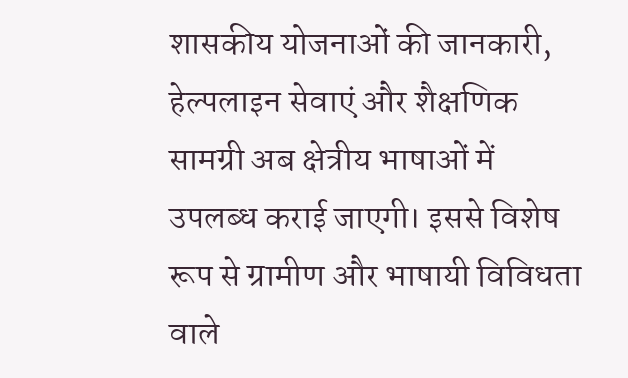शासकीय योजनाओं की जानकारी, हेल्पलाइन सेवाएं और शैक्षणिक सामग्री अब क्षेत्रीय भाषाओं में उपलब्ध कराई जाएगी। इससे विशेष रूप से ग्रामीण और भाषायी विविधता वाले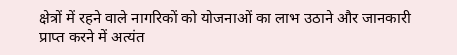क्षेत्रों में रहने वाले नागरिकों को योजनाओं का लाभ उठाने और जानकारी प्राप्त करने में अत्यंत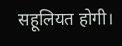सहूलियत होगी।